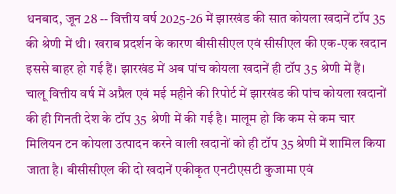धनबाद, जून 28 -- वित्तीय वर्ष 2025-26 में झारखंड की सात कोयला खदानें टॉप 35 की श्रेणी में थी। खराब प्रदर्शन के कारण बीसीसीएल एवं सीसीएल की एक-एक खदान इससे बाहर हो गई हैं। झारखंड में अब पांच कोयला खदानें ही टॉप 35 श्रेणी में हैं। चालू वित्तीय वर्ष में अप्रैल एवं मई महीने की रिपोर्ट में झारखंड की पांच कोयला खदानों की ही गिनती देश के टॉप 35 श्रेणी में की गई है। मालूम हो कि कम से कम चार मिलियन टन कोयला उत्पादन करने वाली खदानों को ही टॉप 35 श्रेणी में शामिल किया जाता है। बीसीसीएल की दो खदानें एकीकृत एनटीएसटी कुजामा एवं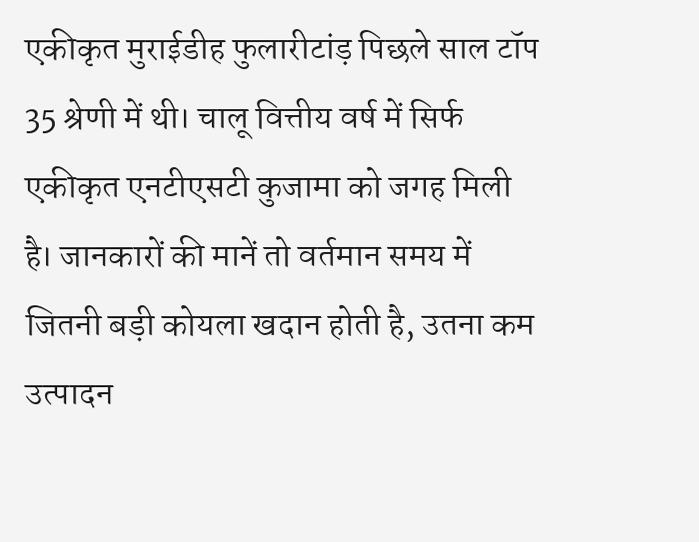एकीकृत मुराईडीह फुलारीटांड़ पिछले साल टॉप 35 श्रेणी में थी। चालू वित्तीय वर्ष में सिर्फ एकीकृत एनटीएसटी कुजामा को जगह मिली है। जानकारों की मानें तो वर्तमान समय में जितनी बड़ी कोयला खदान होती है, उतना कम उत्पादन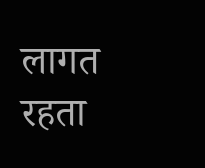लागत रहता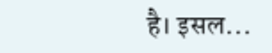है। इसल...